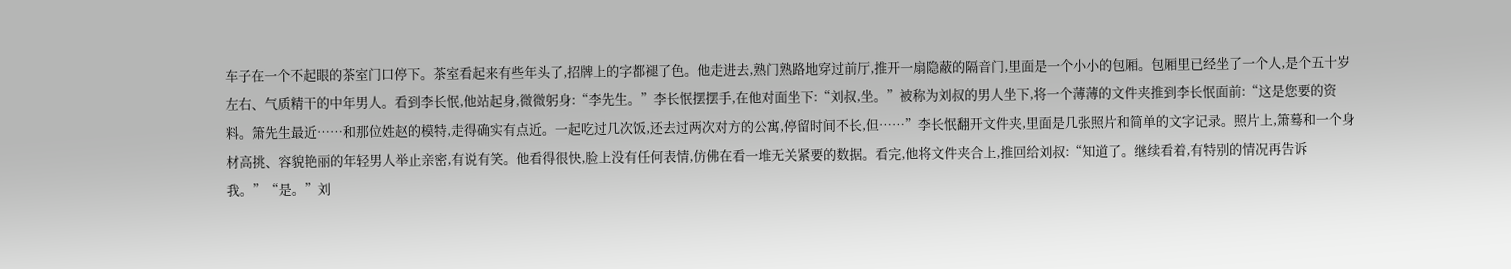车子在一个不起眼的茶室门口停下。茶室看起来有些年头了,招牌上的字都褪了色。他走进去,熟门熟路地穿过前厅,推开一扇隐蔽的隔音门,里面是一个小小的包厢。包厢里已经坐了一个人,是个五十岁左右、气质精干的中年男人。看到李长怋,他站起身,微微躬身:“李先生。”李长怋摆摆手,在他对面坐下:“刘叔,坐。”被称为刘叔的男人坐下,将一个薄薄的文件夹推到李长怋面前:“这是您要的资料。箫先生最近……和那位姓赵的模特,走得确实有点近。一起吃过几次饭,还去过两次对方的公寓,停留时间不长,但……”李长怋翻开文件夹,里面是几张照片和简单的文字记录。照片上,箫蓦和一个身材高挑、容貌艳丽的年轻男人举止亲密,有说有笑。他看得很快,脸上没有任何表情,仿佛在看一堆无关紧要的数据。看完,他将文件夹合上,推回给刘叔:“知道了。继续看着,有特别的情况再告诉我。”“是。”刘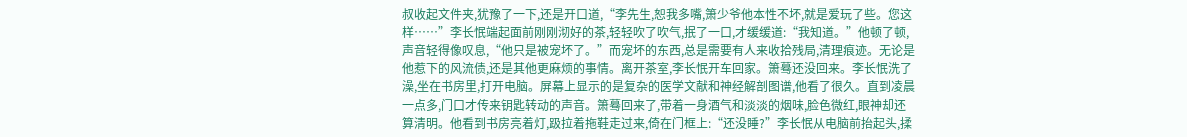叔收起文件夹,犹豫了一下,还是开口道,“李先生,恕我多嘴,箫少爷他本性不坏,就是爱玩了些。您这样……”李长怋端起面前刚刚沏好的茶,轻轻吹了吹气,抿了一口,才缓缓道:“我知道。”他顿了顿,声音轻得像叹息,“他只是被宠坏了。”而宠坏的东西,总是需要有人来收拾残局,清理痕迹。无论是他惹下的风流债,还是其他更麻烦的事情。离开茶室,李长怋开车回家。箫蓦还没回来。李长怋洗了澡,坐在书房里,打开电脑。屏幕上显示的是复杂的医学文献和神经解剖图谱,他看了很久。直到凌晨一点多,门口才传来钥匙转动的声音。箫蓦回来了,带着一身酒气和淡淡的烟味,脸色微红,眼神却还算清明。他看到书房亮着灯,趿拉着拖鞋走过来,倚在门框上:“还没睡?”李长怋从电脑前抬起头,揉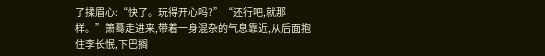了揉眉心:“快了。玩得开心吗?”“还行吧,就那样。”箫蓦走进来,带着一身混杂的气息靠近,从后面抱住李长怋,下巴搁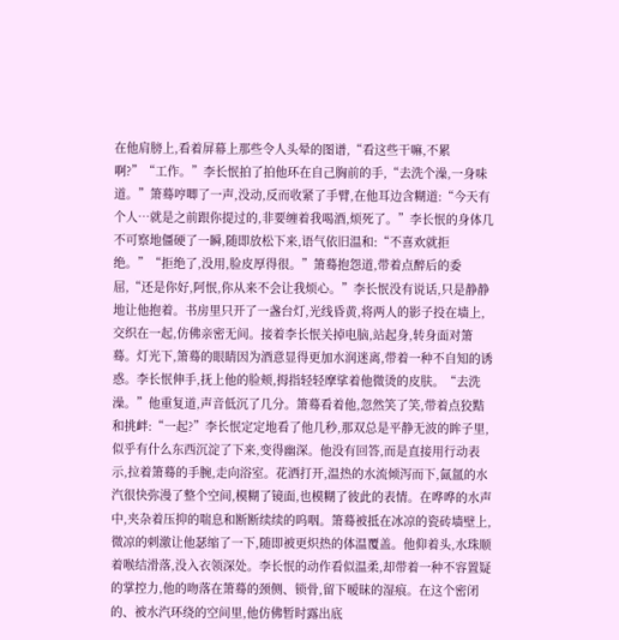在他肩膀上,看着屏幕上那些令人头晕的图谱,“看这些干嘛,不累啊?”“工作。”李长怋拍了拍他环在自己胸前的手,“去洗个澡,一身味道。”箫蓦哼唧了一声,没动,反而收紧了手臂,在他耳边含糊道:“今天有个人…就是之前跟你提过的,非要缠着我喝酒,烦死了。”李长怋的身体几不可察地僵硬了一瞬,随即放松下来,语气依旧温和:“不喜欢就拒绝。”“拒绝了,没用,脸皮厚得很。”箫蓦抱怨道,带着点醉后的委屈,“还是你好,阿怋,你从来不会让我烦心。”李长怋没有说话,只是静静地让他抱着。书房里只开了一盏台灯,光线昏黄,将两人的影子投在墙上,交织在一起,仿佛亲密无间。接着李长怋关掉电脑,站起身,转身面对箫蓦。灯光下,箫蓦的眼睛因为酒意显得更加水润迷离,带着一种不自知的诱惑。李长怋伸手,抚上他的脸颊,拇指轻轻摩挲着他微烫的皮肤。“去洗澡。”他重复道,声音低沉了几分。箫蓦看着他,忽然笑了笑,带着点狡黠和挑衅:“一起?”李长怋定定地看了他几秒,那双总是平静无波的眸子里,似乎有什么东西沉淀了下来,变得幽深。他没有回答,而是直接用行动表示,拉着箫蓦的手腕,走向浴室。花洒打开,温热的水流倾泻而下,氤氲的水汽很快弥漫了整个空间,模糊了镜面,也模糊了彼此的表情。在哗哗的水声中,夹杂着压抑的喘息和断断续续的呜咽。箫蓦被抵在冰凉的瓷砖墙壁上,微凉的刺激让他瑟缩了一下,随即被更炽热的体温覆盖。他仰着头,水珠顺着喉结滑落,没入衣领深处。李长怋的动作看似温柔,却带着一种不容置疑的掌控力,他的吻落在箫蓦的颈侧、锁骨,留下暧昧的湿痕。在这个密闭的、被水汽环绕的空间里,他仿佛暂时露出底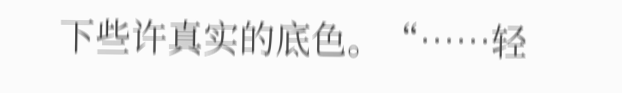下些许真实的底色。“……轻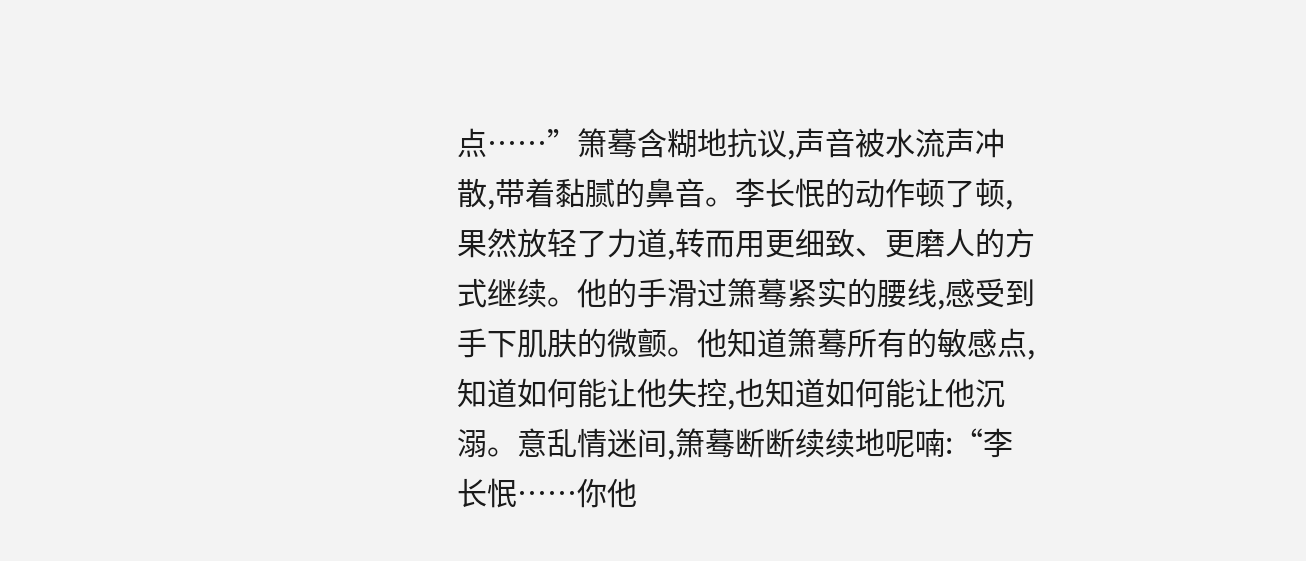点……”箫蓦含糊地抗议,声音被水流声冲散,带着黏腻的鼻音。李长怋的动作顿了顿,果然放轻了力道,转而用更细致、更磨人的方式继续。他的手滑过箫蓦紧实的腰线,感受到手下肌肤的微颤。他知道箫蓦所有的敏感点,知道如何能让他失控,也知道如何能让他沉溺。意乱情迷间,箫蓦断断续续地呢喃:“李长怋……你他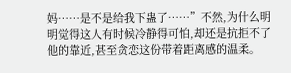妈……是不是给我下蛊了……”不然,为什么明明觉得这人有时候冷静得可怕,却还是抗拒不了他的靠近,甚至贪恋这份带着距离感的温柔。